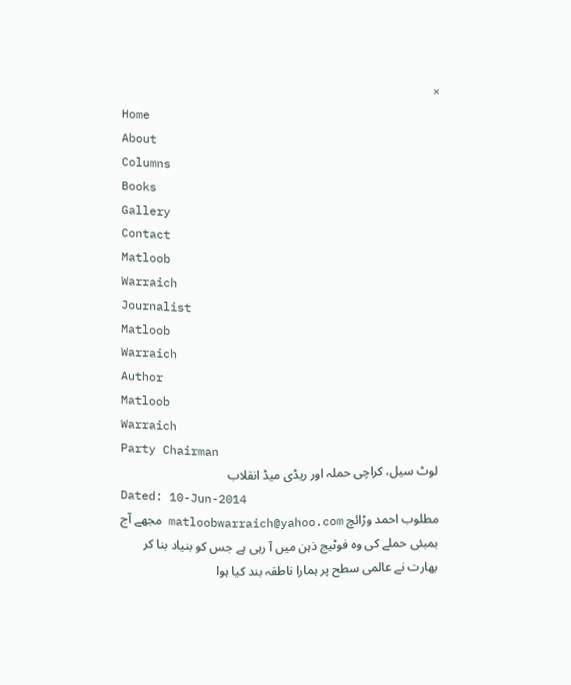×
Home
About
Columns
Books
Gallery
Contact
Matloob
Warraich
Journalist
Matloob
Warraich
Author
Matloob
Warraich
Party Chairman
لوٹ سیل، کراچی حملہ اور ریڈی میڈ انقلاب
Dated: 10-Jun-2014
مطلوب احمد وڑائچ matloobwarraich@yahoo.com مجھے آج بمبئی حملے کی وہ فوٹیج ذہن میں آ رہی ہے جس کو بنیاد بنا کر بھارت نے عالمی سطح پر ہمارا ناطقہ بند کیا ہوا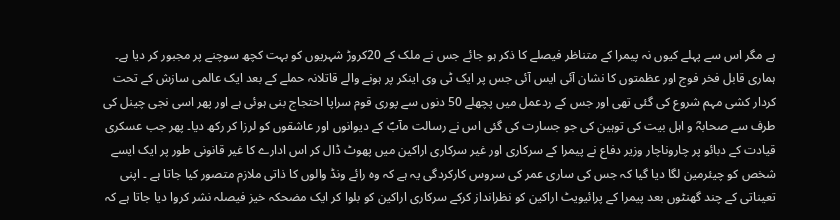ہے مگر اس سے پہلے کیوں نہ پیمرا کے متناظر فیصلے کا ذکر ہو جائے جس نے ملک کے 20کروڑ شہریوں کو بہت کچھ سوچنے پر مجبور کر دیا ہے۔ ہماری قابل فخر فوج اور عظمتوں کا نشان آئی ایس آئی جس پر ایک ٹی وی اینکر پر ہونے والے قاتلانہ حملے کے بعد ایک عالمی سازش کے تحت کردار کشی مہم شروع کی گئی تھی اور جس کے ردعمل میں پچھلے 50 دنوں سے پوری قوم سراپا احتجاج بنی ہوئی ہے اور پھر اسی نجی چینل کی طرف سے صحابہؓ و اہل بیت کی توہین کی جو جسارت کی گئی اس نے رسالت مآبؐ کے دیوانوں اور عاشقوں کو لرزا کر رکھ دیا۔ پھر جب عسکری قیادت کے دبائو پر چاروناچار وزیر دفاع نے پیمرا کے سرکاری اور غیر سرکاری اراکین میں پھوٹ ڈال کر اس ادارے کا غیر قانونی طور پر ایک ایسے شخص کو چیئرمین لگا دیا گیا کہ جس کی ساری عمر کی سروس کارکردگی یہ ہے کہ وہ رائے ونڈ والوں کا ذاتی ملازم متصور کیا جاتا ہے ۔ اپنی تعیناتی کے چند گھنٹوں بعد پیمرا کے پرائیویٹ اراکین کو نظرانداز کرکے سرکاری اراکین کو بلوا کر ایک مضحکہ خیز فیصلہ نشر کروا دیا جاتا ہے کہ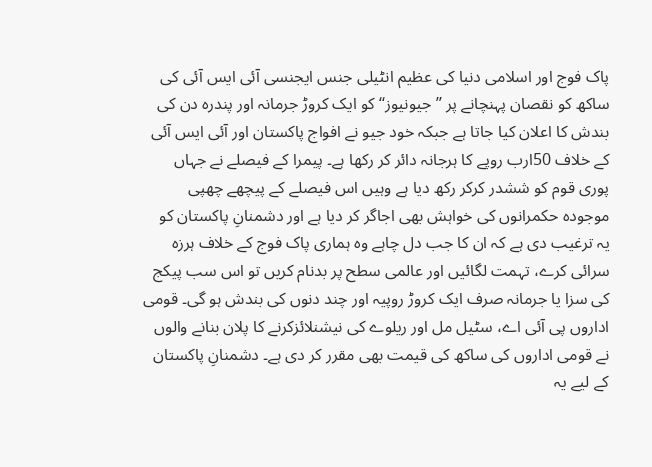پاک فوج اور اسلامی دنیا کی عظیم انٹیلی جنس ایجنسی آئی ایس آئی کی ساکھ کو نقصان پہنچانے پر ’’جیونیوز‘‘ کو ایک کروڑ جرمانہ اور پندرہ دن کی بندش کا اعلان کیا جاتا ہے جبکہ خود جیو نے افواج پاکستان اور آئی ایس آئی کے خلاف 50ارب روپے کا ہرجانہ دائر کر رکھا ہے۔ پیمرا کے فیصلے نے جہاں پوری قوم کو ششدر کرکر رکھ دیا ہے وہیں اس فیصلے کے پیچھے چھپی موجودہ حکمرانوں کی خواہش بھی اجاگر کر دیا ہے اور دشمنانِ پاکستان کو یہ ترغیب دی ہے کہ ان کا جب دل چاہے وہ ہماری پاک فوج کے خلاف ہرزہ سرائی کرے، تہمت لگائیں اور عالمی سطح پر بدنام کریں تو اس سب پیکج کی سزا یا جرمانہ صرف ایک کروڑ روپیہ اور چند دنوں کی بندش ہو گی۔ قومی اداروں پی آئی اے، سٹیل مل اور ریلوے کی نیشنلائزکرنے کا پلان بنانے والوں نے قومی اداروں کی ساکھ کی قیمت بھی مقرر کر دی ہے۔ دشمنانِ پاکستان کے لیے یہ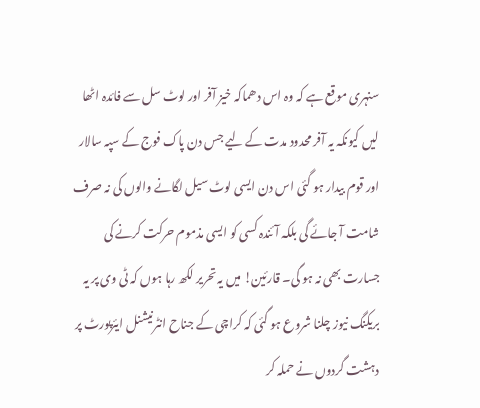سنہری موقع ہے کہ وہ اس دھماکہ خیز آفر اور لوٹ سل سے فائدہ اٹھا لیں کیونکہ یہ آفر محدود مدت کے لیے جس دن پاک فوج کے سپہ سالار اور قوم بیدار ہو گئی اس دن ایسی لوٹ سیل لگانے والوں کی نہ صرف شامت آ جائے گی بلکہ آئندہ کسی کو ایسی مذموم حرکت کرنے کی جسارت بھی نہ ہو گی۔ قارئین! میں یہ تحریر لکھ رہا ہوں کہ ٹی وی پر یہ بریکنگ نیوز چلنا شروع ہو گئی کہ کراچی کے جناح انٹرنیشنل ایئرپورٹ پر دہشت گردوں نے حملہ کر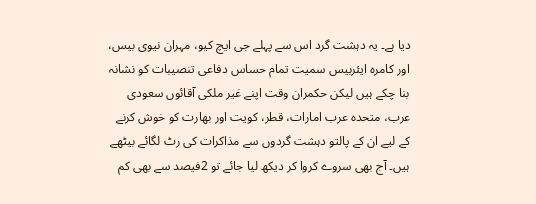دیا ہے۔ یہ دہشت گرد اس سے پہلے جی ایچ کیو، مہران نیوی بیس، اور کامرہ ایئربیس سمیت تمام حساس دفاعی تنصیبات کو نشانہ بنا چکے ہیں لیکن حکمران وقت اپنے غیر ملکی آقائوں سعودی عرب، متحدہ عرب امارات، قطر، کویت اور بھارت کو خوش کرنے کے لیے ان کے پالتو دہشت گردوں سے مذاکرات کی رٹ لگائے بیٹھے ہیں۔ آج بھی سروے کروا کر دیکھ لیا جائے تو 2فیصد سے بھی کم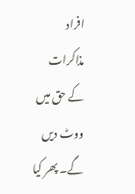افراد مذاکرات کے حق میں ووٹ دیں گے۔ پھر کیا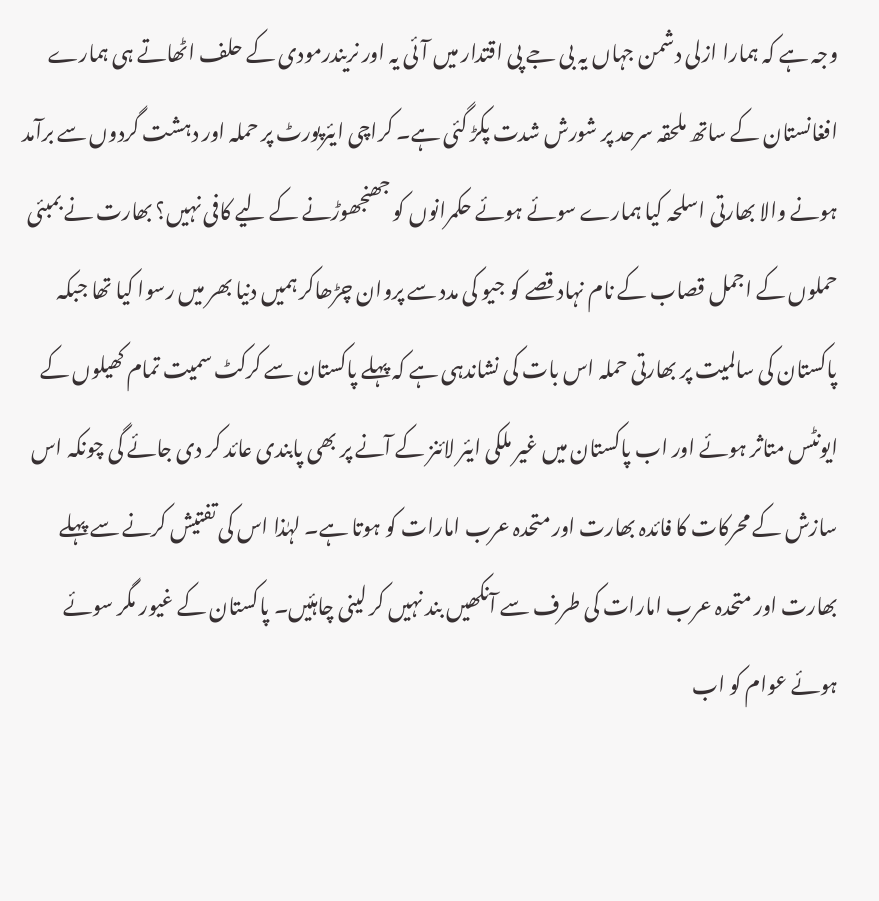وجہ ہے کہ ہمارا ازلی دشمن جہاں یہ بی جے پی اقتدار میں آئی یہ اور نریندرمودی کے حلف اٹھاتے ہی ہمارے افغانستان کے ساتھ ملحقہ سرحد پر شورش شدت پکڑ گئی ہے۔ کراچی ایئرپورٹ پر حملہ اور دہشت گردوں سے برآمد ہونے والا بھارتی اسلحہ کیا ہمارے سوئے ہوئے حکمرانوں کو جھنجھوڑنے کے لیے کافی نہیں؟ بھارت نے بمبئی حملوں کے اجمل قصاب کے نام نہاد قصے کو جیو کی مدد سے پروان چڑھاکر ہمیں دنیا بھر میں رسوا کیا تھا جبکہ پاکستان کی سالمیت پر بھارتی حملہ اس بات کی نشاندہی ہے کہ پہلے پاکستان سے کرکٹ سمیت تمام کھیلوں کے ایونٹس متاثر ہوئے اور اب پاکستان میں غیر ملکی ایئر لائنز کے آنے پر بھی پابندی عائد کر دی جائے گی چونکہ اس سازش کے محرکات کا فائدہ بھارت اور متحدہ عرب امارات کو ہوتا ہے۔ لہٰذا اس کی تفتیش کرنے سے پہلے بھارت اور متحدہ عرب امارات کی طرف سے آنکھیں بند نہیں کر لینی چاہئیں۔ پاکستان کے غیور مگر سوئے ہوئے عوام کو اب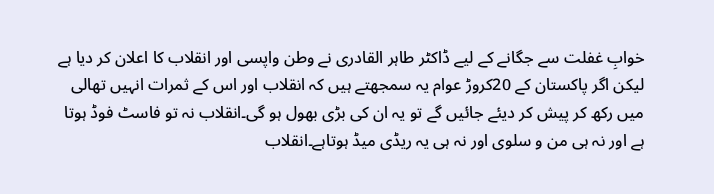خوابِ غفلت سے جگانے کے لیے ڈاکٹر طاہر القادری نے وطن واپسی اور انقلاب کا اعلان کر دیا ہے لیکن اگر پاکستان کے 20کروڑ عوام یہ سمجھتے ہیں کہ انقلاب اور اس کے ثمرات انہیں تھالی میں رکھ کر پیش کر دیئے جائیں گے تو یہ ان کی بڑی بھول ہو گی۔انقلاب نہ تو فاسٹ فوڈ ہوتا ہے اور نہ ہی من و سلوی اور نہ ہی یہ ریڈی میڈ ہوتاہے۔انقلاب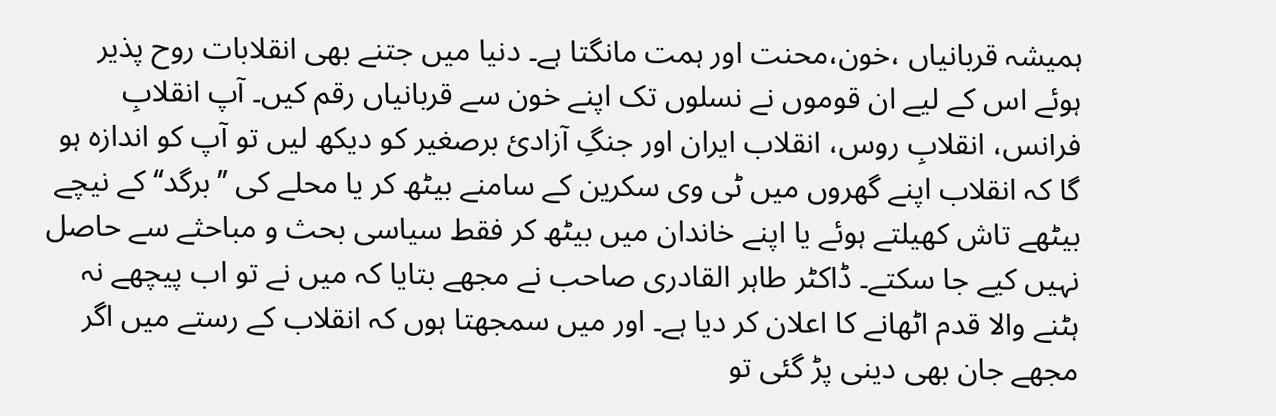ہمیشہ قربانیاں ،خون،محنت اور ہمت مانگتا ہے۔ دنیا میں جتنے بھی انقلابات روح پذیر ہوئے اس کے لیے ان قوموں نے نسلوں تک اپنے خون سے قربانیاں رقم کیں۔ آپ انقلابِ فرانس، انقلابِ روس، انقلاب ایران اور جنگِ آزادیٔ برصغیر کو دیکھ لیں تو آپ کو اندازہ ہو گا کہ انقلاب اپنے گھروں میں ٹی وی سکرین کے سامنے بیٹھ کر یا محلے کی ’’برگد‘‘ کے نیچے بیٹھے تاش کھیلتے ہوئے یا اپنے خاندان میں بیٹھ کر فقط سیاسی بحث و مباحثے سے حاصل نہیں کیے جا سکتے۔ ڈاکٹر طاہر القادری صاحب نے مجھے بتایا کہ میں نے تو اب پیچھے نہ ہٹنے والا قدم اٹھانے کا اعلان کر دیا ہے۔ اور میں سمجھتا ہوں کہ انقلاب کے رستے میں اگر مجھے جان بھی دینی پڑ گئی تو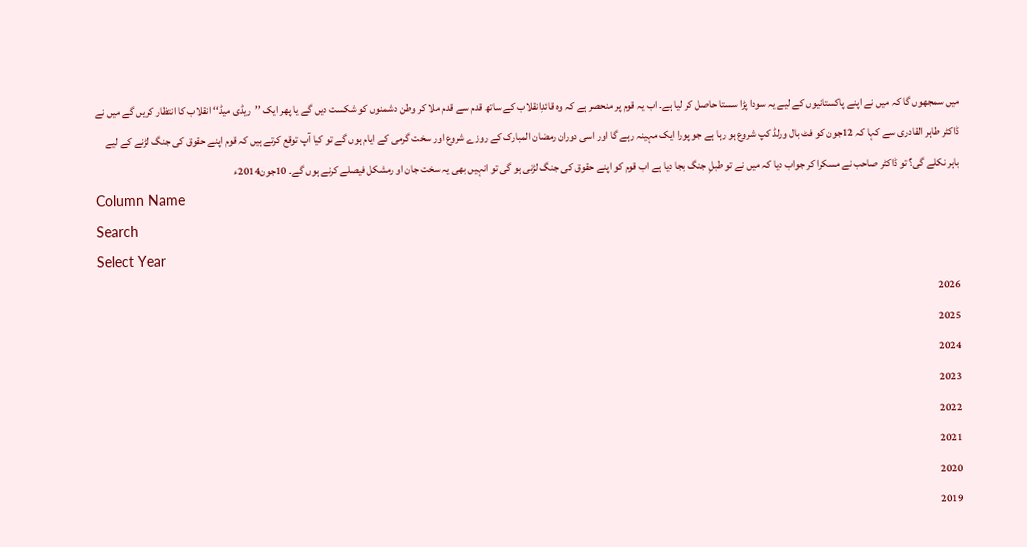میں سمجھوں گا کہ میں نے اپنے پاکستانیوں کے لیے یہ سودا پڑا سستا حاصل کر لیا ہے۔ اب یہ قوم پر منحصر ہے کہ وہ قائدِانقلاب کے ساتھ قدم سے قدم ملا کر وطن دشمنوں کو شکست دیں گے یا پھر ایک ’’ریڈی میڈ‘‘ انقلاب کا انتظار کریں گے میں نے ڈاکٹر طاہر القادری سے کہا کہ 12جون کو فٹ بال ورلڈ کپ شروع ہو رہا ہے جو پورا ایک مہینہ رہے گا اور اسی دوران رمضان المبارک کے روزے شروع اور سخت گرمی کے ایام ہوں گے تو کیا آپ توقع کرتے ہیں کہ قوم اپنے حقوق کی جنگ لڑنے کے لیے باہر نکلے گی؟ تو ڈاکٹر صاحب نے مسکرا کر جواب دیا کہ میں نے تو طبلِ جنگ بجا دیا ہے اب قوم کو اپنے حقوق کی جنگ لڑنی ہو گی تو انہیں بھی یہ سخت جان او رمشکل فیصلے کرنے ہوں گے۔ 10جون2014ء
Column Name
Search
Select Year
2026
2025
2024
2023
2022
2021
2020
2019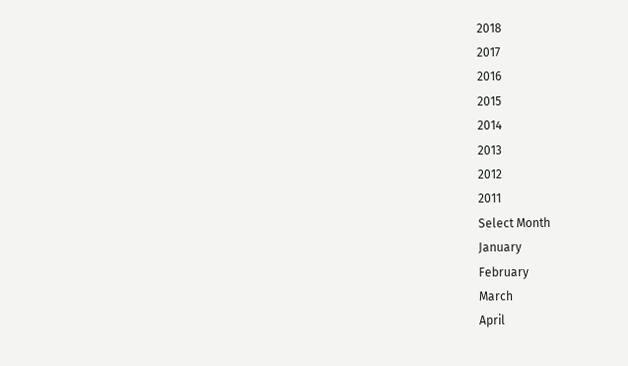2018
2017
2016
2015
2014
2013
2012
2011
Select Month
January
February
March
April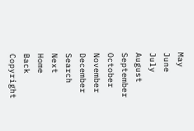May
June
July
August
September
October
November
December
Search
Next
Home
Back
Copyright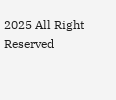2025 All Right Reserved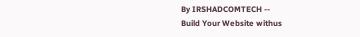By IRSHADCOMTECH --
Build Your Website withus